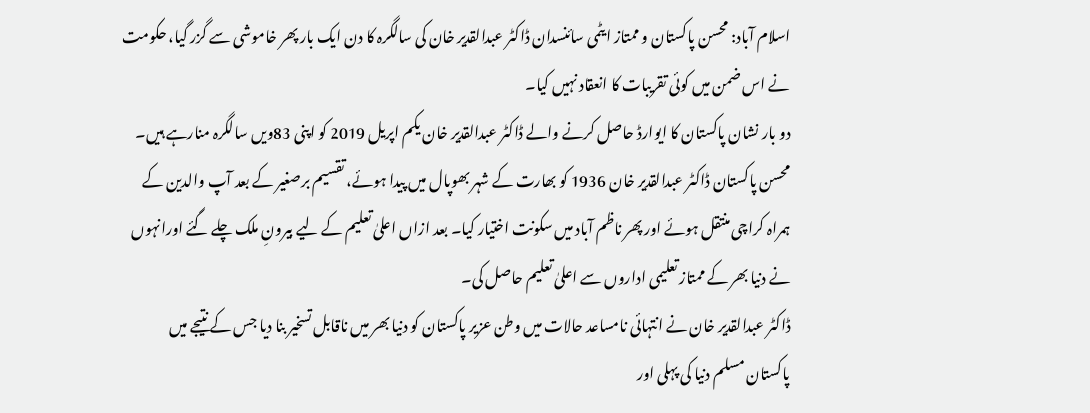اسلام آباد: محسن پاکستان و ممتاز ایٹمی سائنسدان ڈاکٹر عبدالقدیر خان کی سالگرہ کا دن ایک بار پھر خاموشی سے گزر گیا، حکومت نے اس ضمن میں کوئی تقریبات کا انعقاد نہیں کیا۔
دو بار نشان پاکستان کا ایوارڈ حاصل کرنے والے ڈاکٹر عبدالقدیر خان یکم اپریل 2019 کو اپنی 83ویں سالگرہ منارہے ہیں۔
محسن پاکستان ڈاکٹر عبدالقدیر خان 1936 کو بھارت کے شہر بھوپال میں پیدا ہوئے، تقسیم برصغیر کے بعد آپ والدین کے ہمراہ کراچی منتقل ہوئے اور پھر ناظم آباد میں سکونت اختیار کیا۔ بعد ازاں اعلیٰ تعلیم کے لیے بیرونِ ملک چلے گئے اورانہوں نے دنیا بھر کے ممتاز تعلیمی اداروں سے اعلیٰ تعلیم حاصل کی۔
ڈاکٹر عبدالقدیر خان نے انتہائی نامساعد حالات میں وطن عزیر پاکستان کو دنیا بھر میں ناقابل تسخیر بنا دیا جس کے نتیجے میں پاکستان مسلم دنیا کی پہلی اور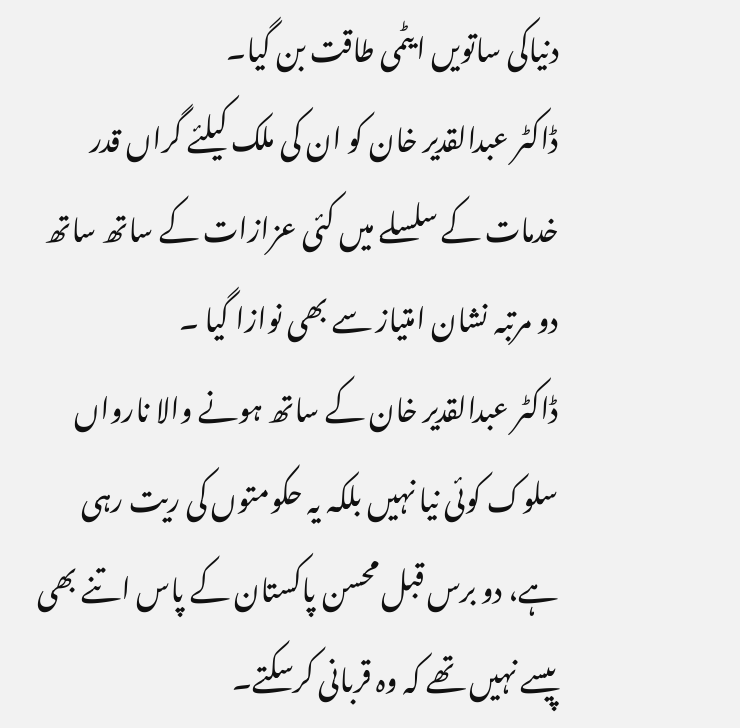دنیاکی ساتویں ایٹمی طاقت بن گیا۔
ڈاکٹر عبدالقدیر خان کو ان کی ملک کیلئے گراں قدر خدمات کے سلسلے میں کئی عزازات کے ساتھ ساتھ دو مرتبہ نشان امتیاز سے بھی نوازا گیا ۔
ڈاکٹر عبدالقدیر خان کے ساتھ ہونے والا نارواں سلوک کوئی نیا نہیں بلکہ یہ حکومتوں کی ریت رہی ہے، دو برس قبل محسن پاکستان کے پاس اتنے بھی پیسے نہیں تھے کہ وہ قربانی کرسکتے۔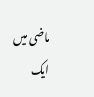ماضی میں ایک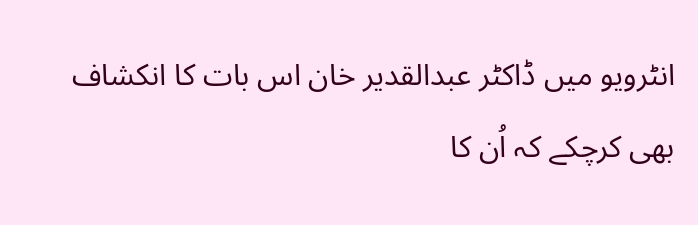انٹرویو میں ڈاکٹر عبدالقدیر خان اس بات کا انکشاف بھی کرچکے کہ اُن کا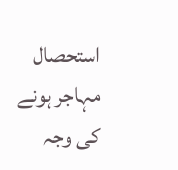استحصال مہاجر ہونے کی وجہ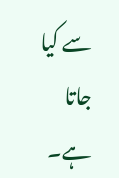سے کیا جاتا ہے۔